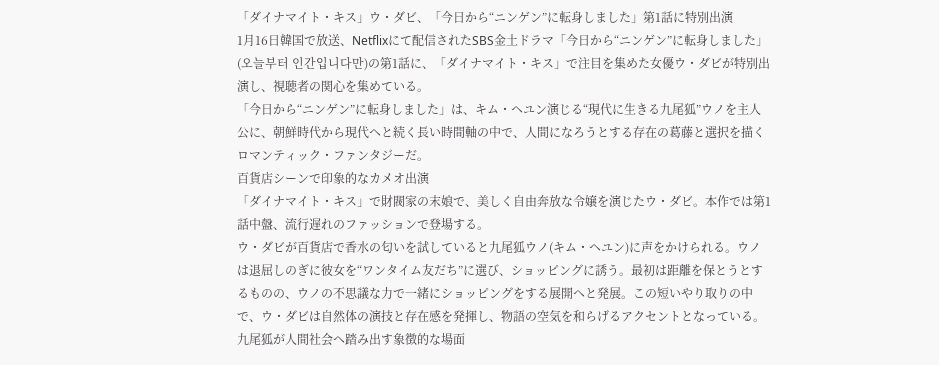「ダイナマイト・キス」ウ・ダビ、「今日から“ニンゲン”に転身しました」第1話に特別出演
1月16日韓国で放送、Netflixにて配信されたSBS金土ドラマ「今日から“ニンゲン”に転身しました」(오늘부터 인간입니다만)の第1話に、「ダイナマイト・キス」で注目を集めた女優ウ・ダビが特別出演し、視聴者の関心を集めている。
「今日から“ニンゲン”に転身しました」は、キム・ヘユン演じる“現代に生きる九尾狐”ウノを主人公に、朝鮮時代から現代へと続く長い時間軸の中で、人間になろうとする存在の葛藤と選択を描くロマンティック・ファンタジーだ。
百貨店シーンで印象的なカメオ出演
「ダイナマイト・キス」で財閥家の末娘で、美しく自由奔放な令嬢を演じたウ・ダビ。本作では第1話中盤、流行遅れのファッションで登場する。
ウ・ダビが百貨店で香水の匂いを試していると九尾狐ウノ(キム・ヘユン)に声をかけられる。ウノは退屈しのぎに彼女を“ワンタイム友だち”に選び、ショッピングに誘う。最初は距離を保とうとするものの、ウノの不思議な力で一緒にショッピングをする展開へと発展。この短いやり取りの中で、ウ・ダビは自然体の演技と存在感を発揮し、物語の空気を和らげるアクセントとなっている。
九尾狐が人間社会へ踏み出す象徴的な場面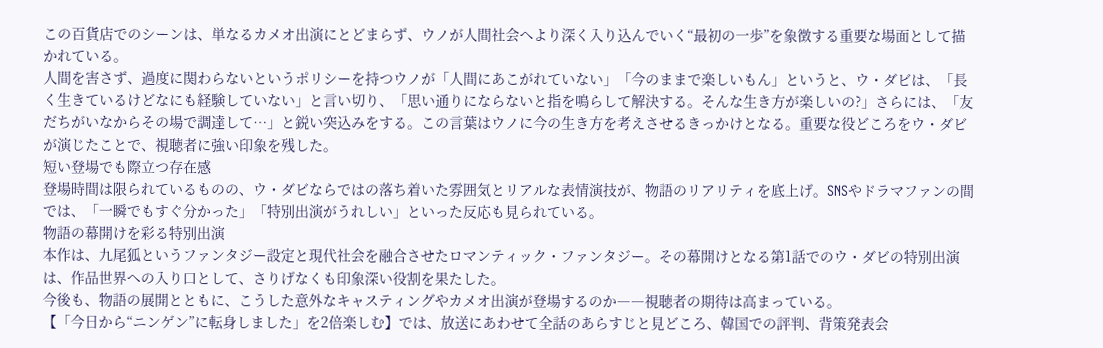この百貨店でのシーンは、単なるカメオ出演にとどまらず、ウノが人間社会へより深く入り込んでいく“最初の一歩”を象徴する重要な場面として描かれている。
人間を害さず、過度に関わらないというポリシーを持つウノが「人間にあこがれていない」「今のままで楽しいもん」というと、ウ・ダビは、「長く生きているけどなにも経験していない」と言い切り、「思い通りにならないと指を鳴らして解決する。そんな生き方が楽しいの?」さらには、「友だちがいなからその場で調達して…」と鋭い突込みをする。この言葉はウノに今の生き方を考えさせるきっかけとなる。重要な役どころをウ・ダビが演じたことで、視聴者に強い印象を残した。
短い登場でも際立つ存在感
登場時間は限られているものの、ウ・ダビならではの落ち着いた雰囲気とリアルな表情演技が、物語のリアリティを底上げ。SNSやドラマファンの間では、「一瞬でもすぐ分かった」「特別出演がうれしい」といった反応も見られている。
物語の幕開けを彩る特別出演
本作は、九尾狐というファンタジー設定と現代社会を融合させたロマンティック・ファンタジー。その幕開けとなる第1話でのウ・ダビの特別出演は、作品世界への入り口として、さりげなくも印象深い役割を果たした。
今後も、物語の展開とともに、こうした意外なキャスティングやカメオ出演が登場するのか――視聴者の期待は高まっている。
【「今日から“ニンゲン”に転身しました」を2倍楽しむ】では、放送にあわせて全話のあらすじと見どころ、韓国での評判、背策発表会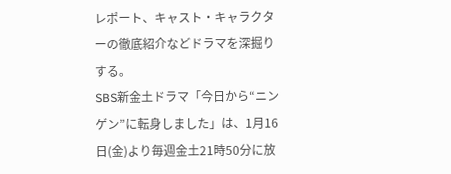レポート、キャスト・キャラクターの徹底紹介などドラマを深掘りする。
SBS新金土ドラマ「今日から“ニンゲン”に転身しました」は、1月16日(金)より毎週金土21時50分に放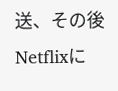送、その後Netflixに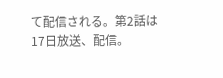て配信される。第2話は17日放送、配信。